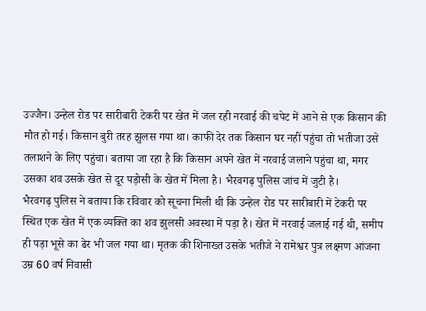उज्जैन। उन्हेल रोड पर सारीबारी टेकरी पर खेत में जल रही नरवाई की चपेट में आने से एक किसान की मौत हो गई। किसान बुरी तरह झुलस गया था। काफी देर तक किसान घर नहीं पहुंचा तो भतीजा उसे तलाशने के लिए पहुंचा। बताया जा रहा है कि किसान अपने खेत में नरवाई जलाने पहुंचा था, मगर उसका शव उसके खेत से दूर पड़ोसी के खेत में मिला है। भैरवगढ़ पुलिस जांच में जुटी है।
भैरवगढ़ पुलिस ने बताया कि रविवार को सूचना मिली थी कि उन्हेल रोड पर सारीबारी में टेकरी पर स्थित एक खेत में एक व्यक्ति का शव झुलसी अवस्था में पड़ा है। खेत में नरवाई जलाई गई थी, समीप ही पड़ा भूसे का ढेर भी जल गया था। मृतक की शिनाख्त उसके भतीजे ने रामेश्वर पुत्र लक्ष्मण आंजना उम्र 60 वर्ष निवासी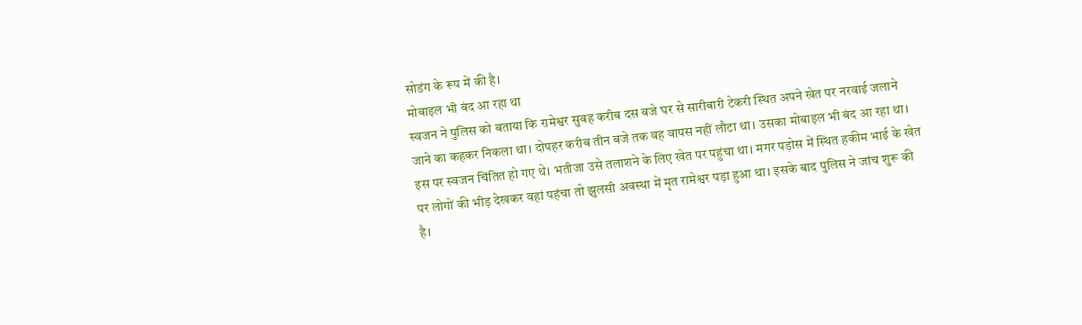सोडंग के रूप में की है।
मोबाइल भी बंद आ रहा था
स्वजन ने पुलिस को बताया कि रामेश्वर सुबह करीब दस बजे घर से सारीबारी टेकरी स्थित अपने खेत पर नरवाई जलाने जाने का कहकर निकला था। दोपहर करीब तीन बजे तक वह वापस नहीं लौटा था। उसका मोबाइल भी बंद आ रहा था। इस पर स्वजन चिंतित हो गए थे। भतीजा उसे तलाशने के लिए खेत पर पहुंचा था। मगर पड़ोस में स्थित हकीम भाई के खेत पर लोगों की भीड़ देखकर वहां पहंचा तो झुलसी अवस्था में मृत रामेश्वर पड़ा हुआ था। इसके बाद पुलिस ने जांच शुरू की है।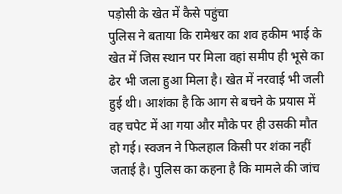पड़ोसी के खेत में कैसे पहुंचा
पुलिस ने बताया कि रामेश्वर का शव हकीम भाई के खेत में जिस स्थान पर मिला वहां समीप ही भूसे का ढेर भी जला हुआ मिला है। खेत में नरवाई भी जली हुई थी। आशंका है कि आग से बचने के प्रयास में वह चपेट में आ गया और मौके पर ही उसकी मौत हो गई। स्वजन ने फिलहाल किसी पर शंका नहीं जताई है। पुलिस का कहना है कि मामले की जांच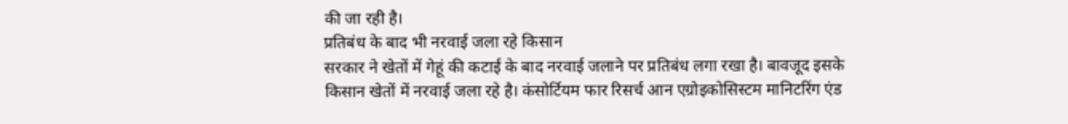की जा रही है।
प्रतिबंध के बाद भी नरवाई जला रहे किसान
सरकार ने खेतों में गेहूं की कटाई के बाद नरवाई जलाने पर प्रतिबंध लगा रखा है। बावजूद इसके किसान खेतों में नरवाई जला रहे है। कंसोर्टियम फार रिसर्च आन एग्रोइकोसिस्टम मानिटरिंग एंड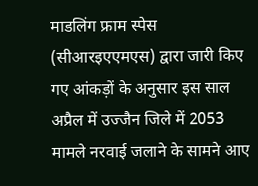माडलिंग फ्राम स्पेस (सीआरइएएमएस) द्वारा जारी किए गए आंकड़ों के अनुसार इस साल अप्रैल में उज्जैन जिले में 2053 मामले नरवाई जलाने के सामने आए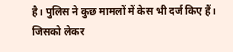है। पुलिस ने कुछ मामलों में केस भी दर्ज किए हैं। जिसको लेकर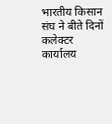भारतीय किसान संघ ने बीते दिनों कलेक्टर कार्यालय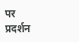पर प्रदर्शन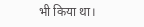भी किया था।